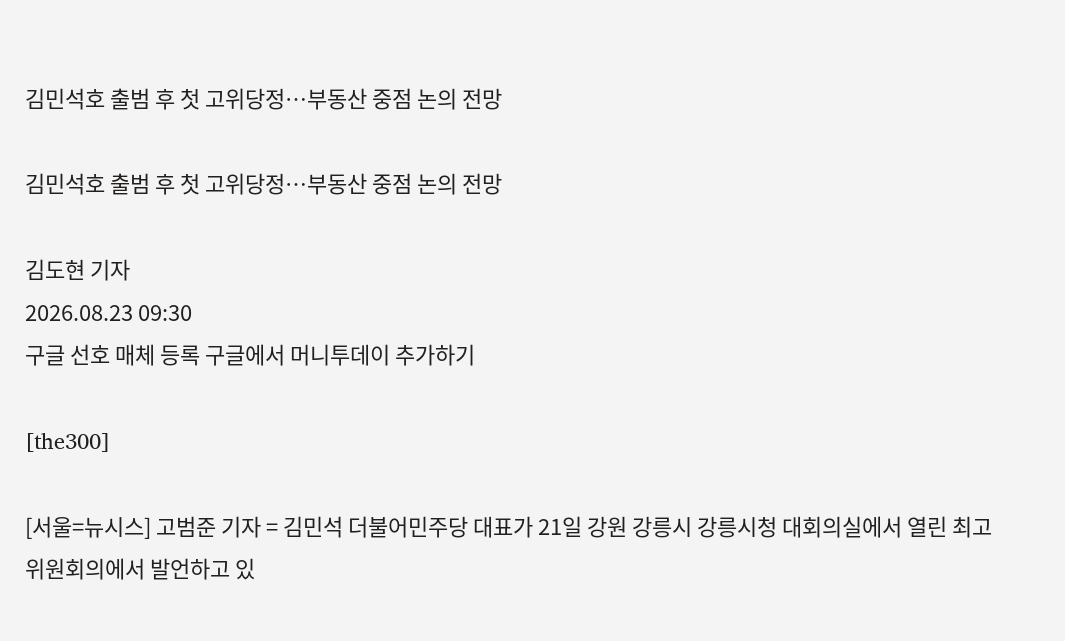김민석호 출범 후 첫 고위당정…부동산 중점 논의 전망

김민석호 출범 후 첫 고위당정…부동산 중점 논의 전망

김도현 기자
2026.08.23 09:30
구글 선호 매체 등록 구글에서 머니투데이 추가하기

[the300]

[서울=뉴시스] 고범준 기자 = 김민석 더불어민주당 대표가 21일 강원 강릉시 강릉시청 대회의실에서 열린 최고위원회의에서 발언하고 있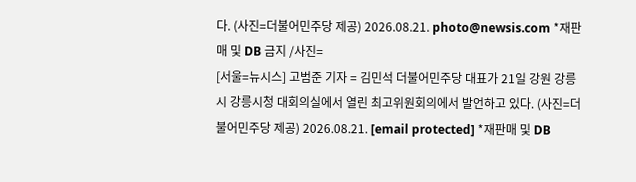다. (사진=더불어민주당 제공) 2026.08.21. photo@newsis.com *재판매 및 DB 금지 /사진=
[서울=뉴시스] 고범준 기자 = 김민석 더불어민주당 대표가 21일 강원 강릉시 강릉시청 대회의실에서 열린 최고위원회의에서 발언하고 있다. (사진=더불어민주당 제공) 2026.08.21. [email protected] *재판매 및 DB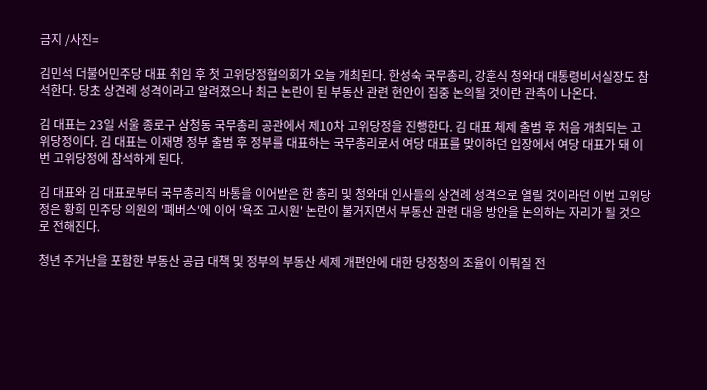금지 /사진=

김민석 더불어민주당 대표 취임 후 첫 고위당정협의회가 오늘 개최된다. 한성숙 국무총리, 강훈식 청와대 대통령비서실장도 참석한다. 당초 상견례 성격이라고 알려졌으나 최근 논란이 된 부동산 관련 현안이 집중 논의될 것이란 관측이 나온다.

김 대표는 23일 서울 종로구 삼청동 국무총리 공관에서 제10차 고위당정을 진행한다. 김 대표 체제 출범 후 처음 개최되는 고위당정이다. 김 대표는 이재명 정부 출범 후 정부를 대표하는 국무총리로서 여당 대표를 맞이하던 입장에서 여당 대표가 돼 이번 고위당정에 참석하게 된다.

김 대표와 김 대표로부터 국무총리직 바통을 이어받은 한 총리 및 청와대 인사들의 상견례 성격으로 열릴 것이라던 이번 고위당정은 황희 민주당 의원의 '폐버스'에 이어 '욕조 고시원' 논란이 불거지면서 부동산 관련 대응 방안을 논의하는 자리가 될 것으로 전해진다.

청년 주거난을 포함한 부동산 공급 대책 및 정부의 부동산 세제 개편안에 대한 당정청의 조율이 이뤄질 전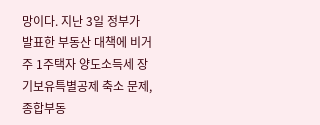망이다. 지난 3일 정부가 발표한 부동산 대책에 비거주 1주택자 양도소득세 장기보유특별공제 축소 문제, 종합부동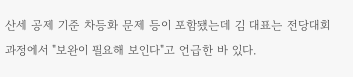산세 공제 기준 차등화 문제 등이 포함됐는데 김 대표는 전당대회 과정에서 "보완이 필요해 보인다"고 언급한 바 있다.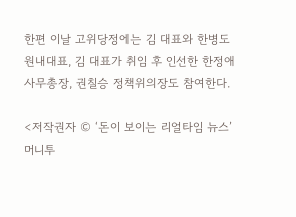한편 이날 고위당정에는 김 대표와 한병도 원내대표, 김 대표가 취임 후 인선한 한정애 사무총장, 권칠승 정책위의장도 참여한다.

<저작권자 © ‘돈이 보이는 리얼타임 뉴스’ 머니투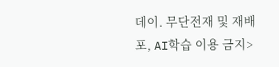데이. 무단전재 및 재배포, AI학습 이용 금지>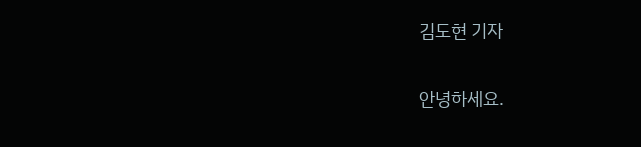김도현 기자

안녕하세요.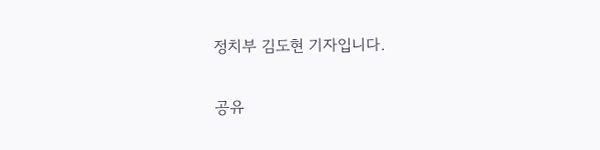정치부 김도현 기자입니다.

공유